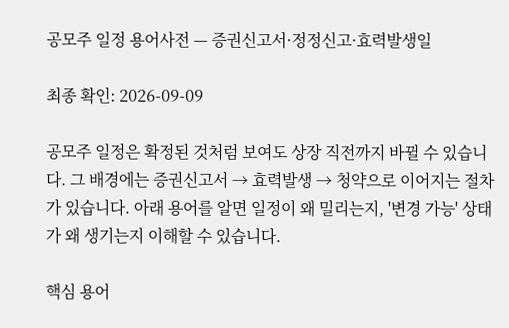공모주 일정 용어사전 — 증권신고서·정정신고·효력발생일

최종 확인: 2026-09-09

공모주 일정은 확정된 것처럼 보여도 상장 직전까지 바뀔 수 있습니다. 그 배경에는 증권신고서 → 효력발생 → 청약으로 이어지는 절차가 있습니다. 아래 용어를 알면 일정이 왜 밀리는지, '변경 가능' 상태가 왜 생기는지 이해할 수 있습니다.

핵심 용어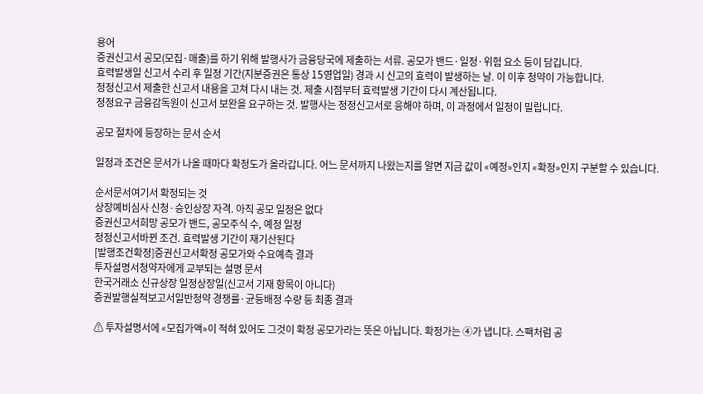용어
증권신고서 공모(모집·매출)를 하기 위해 발행사가 금융당국에 제출하는 서류. 공모가 밴드·일정·위험 요소 등이 담깁니다.
효력발생일 신고서 수리 후 일정 기간(지분증권은 통상 15영업일) 경과 시 신고의 효력이 발생하는 날. 이 이후 청약이 가능합니다.
정정신고서 제출한 신고서 내용을 고쳐 다시 내는 것. 제출 시점부터 효력발생 기간이 다시 계산됩니다.
정정요구 금융감독원이 신고서 보완을 요구하는 것. 발행사는 정정신고서로 응해야 하며, 이 과정에서 일정이 밀립니다.

공모 절차에 등장하는 문서 순서

일정과 조건은 문서가 나올 때마다 확정도가 올라갑니다. 어느 문서까지 나왔는지를 알면 지금 값이 «예정»인지 «확정»인지 구분할 수 있습니다.

순서문서여기서 확정되는 것
상장예비심사 신청·승인상장 자격. 아직 공모 일정은 없다
증권신고서희망 공모가 밴드, 공모주식 수, 예정 일정
정정신고서바뀐 조건. 효력발생 기간이 재기산된다
[발행조건확정]증권신고서확정 공모가와 수요예측 결과
투자설명서청약자에게 교부되는 설명 문서
한국거래소 신규상장 일정상장일(신고서 기재 항목이 아니다)
증권발행실적보고서일반청약 경쟁률·균등배정 수량 등 최종 결과

⚠ 투자설명서에 «모집가액»이 적혀 있어도 그것이 확정 공모가라는 뜻은 아닙니다. 확정가는 ④가 냅니다. 스팩처럼 공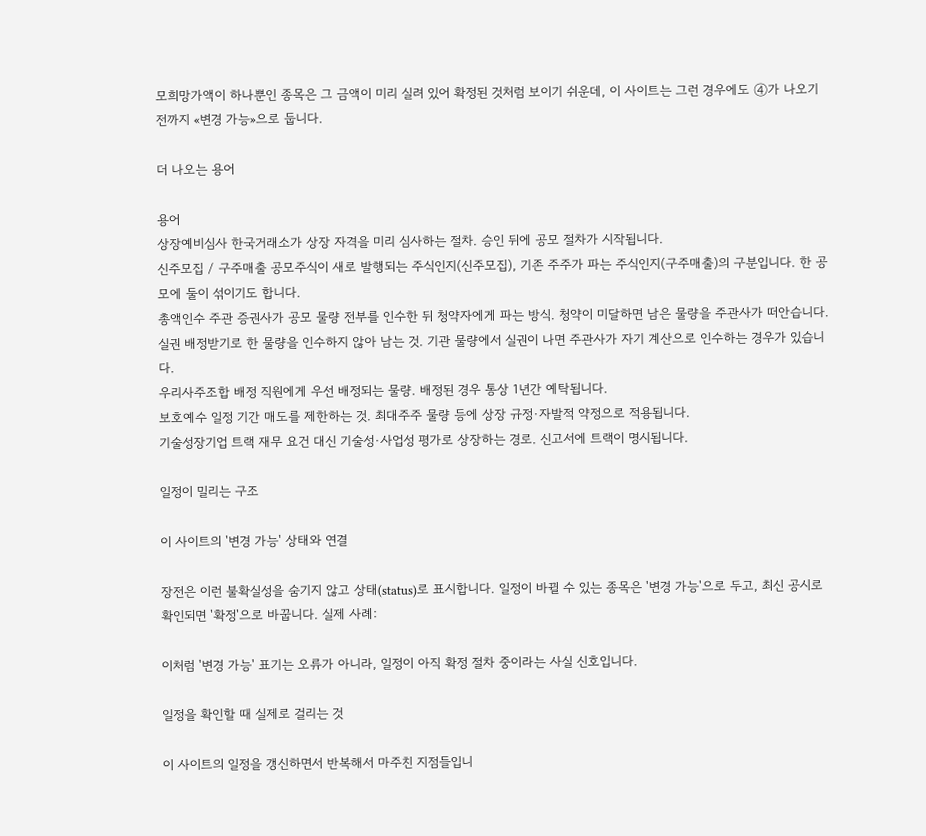모희망가액이 하나뿐인 종목은 그 금액이 미리 실려 있어 확정된 것처럼 보이기 쉬운데, 이 사이트는 그런 경우에도 ④가 나오기 전까지 «변경 가능»으로 둡니다.

더 나오는 용어

용어
상장예비심사 한국거래소가 상장 자격을 미리 심사하는 절차. 승인 뒤에 공모 절차가 시작됩니다.
신주모집 / 구주매출 공모주식이 새로 발행되는 주식인지(신주모집), 기존 주주가 파는 주식인지(구주매출)의 구분입니다. 한 공모에 둘이 섞이기도 합니다.
총액인수 주관 증권사가 공모 물량 전부를 인수한 뒤 청약자에게 파는 방식. 청약이 미달하면 남은 물량을 주관사가 떠안습니다.
실권 배정받기로 한 물량을 인수하지 않아 남는 것. 기관 물량에서 실권이 나면 주관사가 자기 계산으로 인수하는 경우가 있습니다.
우리사주조합 배정 직원에게 우선 배정되는 물량. 배정된 경우 통상 1년간 예탁됩니다.
보호예수 일정 기간 매도를 제한하는 것. 최대주주 물량 등에 상장 규정·자발적 약정으로 적용됩니다.
기술성장기업 트랙 재무 요건 대신 기술성·사업성 평가로 상장하는 경로. 신고서에 트랙이 명시됩니다.

일정이 밀리는 구조

이 사이트의 '변경 가능' 상태와 연결

장전은 이런 불확실성을 숨기지 않고 상태(status)로 표시합니다. 일정이 바뀔 수 있는 종목은 '변경 가능'으로 두고, 최신 공시로 확인되면 '확정'으로 바꿉니다. 실제 사례:

이처럼 '변경 가능' 표기는 오류가 아니라, 일정이 아직 확정 절차 중이라는 사실 신호입니다.

일정을 확인할 때 실제로 걸리는 것

이 사이트의 일정을 갱신하면서 반복해서 마주친 지점들입니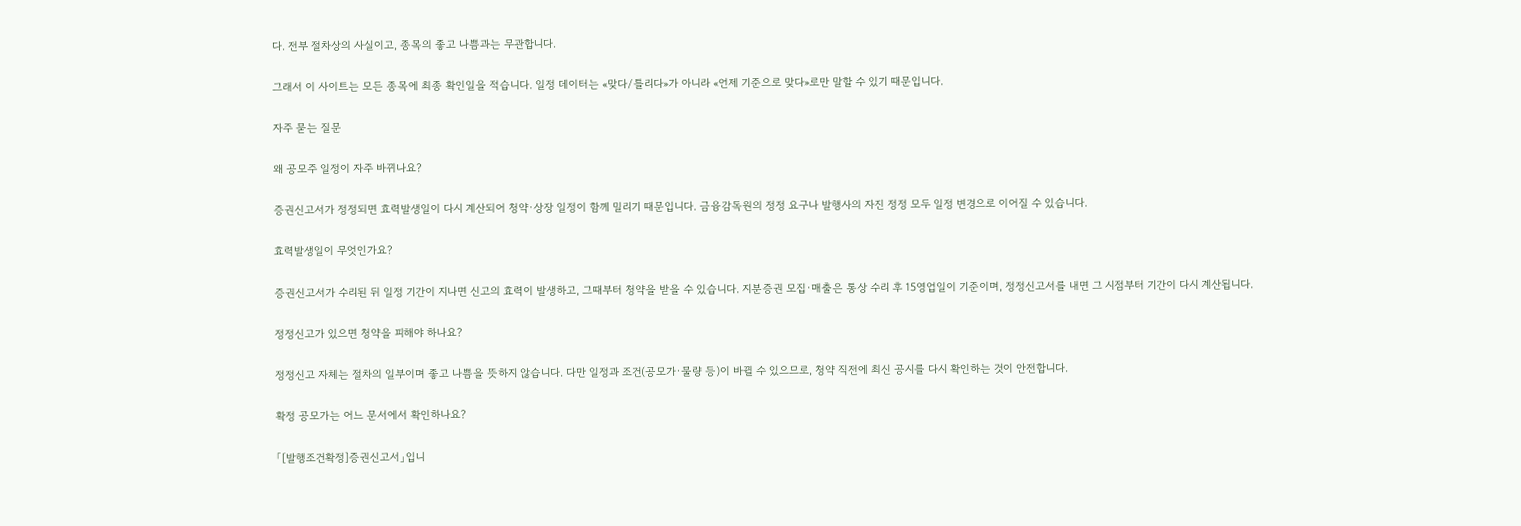다. 전부 절차상의 사실이고, 종목의 좋고 나쁨과는 무관합니다.

그래서 이 사이트는 모든 종목에 최종 확인일을 적습니다. 일정 데이터는 «맞다/틀리다»가 아니라 «언제 기준으로 맞다»로만 말할 수 있기 때문입니다.

자주 묻는 질문

왜 공모주 일정이 자주 바뀌나요?

증권신고서가 정정되면 효력발생일이 다시 계산되어 청약·상장 일정이 함께 밀리기 때문입니다. 금융감독원의 정정 요구나 발행사의 자진 정정 모두 일정 변경으로 이어질 수 있습니다.

효력발생일이 무엇인가요?

증권신고서가 수리된 뒤 일정 기간이 지나면 신고의 효력이 발생하고, 그때부터 청약을 받을 수 있습니다. 지분증권 모집·매출은 통상 수리 후 15영업일이 기준이며, 정정신고서를 내면 그 시점부터 기간이 다시 계산됩니다.

정정신고가 있으면 청약을 피해야 하나요?

정정신고 자체는 절차의 일부이며 좋고 나쁨을 뜻하지 않습니다. 다만 일정과 조건(공모가·물량 등)이 바뀔 수 있으므로, 청약 직전에 최신 공시를 다시 확인하는 것이 안전합니다.

확정 공모가는 어느 문서에서 확인하나요?

「[발행조건확정]증권신고서」입니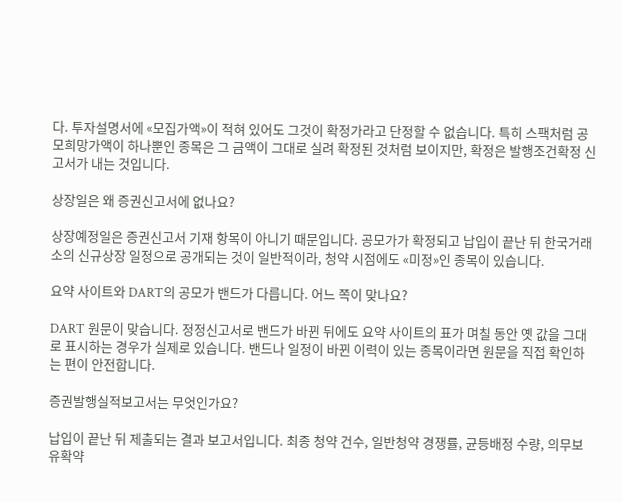다. 투자설명서에 «모집가액»이 적혀 있어도 그것이 확정가라고 단정할 수 없습니다. 특히 스팩처럼 공모희망가액이 하나뿐인 종목은 그 금액이 그대로 실려 확정된 것처럼 보이지만, 확정은 발행조건확정 신고서가 내는 것입니다.

상장일은 왜 증권신고서에 없나요?

상장예정일은 증권신고서 기재 항목이 아니기 때문입니다. 공모가가 확정되고 납입이 끝난 뒤 한국거래소의 신규상장 일정으로 공개되는 것이 일반적이라, 청약 시점에도 «미정»인 종목이 있습니다.

요약 사이트와 DART의 공모가 밴드가 다릅니다. 어느 쪽이 맞나요?

DART 원문이 맞습니다. 정정신고서로 밴드가 바뀐 뒤에도 요약 사이트의 표가 며칠 동안 옛 값을 그대로 표시하는 경우가 실제로 있습니다. 밴드나 일정이 바뀐 이력이 있는 종목이라면 원문을 직접 확인하는 편이 안전합니다.

증권발행실적보고서는 무엇인가요?

납입이 끝난 뒤 제출되는 결과 보고서입니다. 최종 청약 건수, 일반청약 경쟁률, 균등배정 수량, 의무보유확약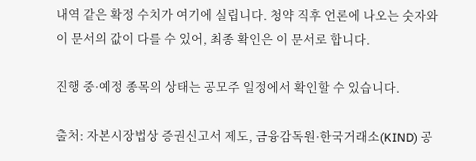내역 같은 확정 수치가 여기에 실립니다. 청약 직후 언론에 나오는 숫자와 이 문서의 값이 다를 수 있어, 최종 확인은 이 문서로 합니다.

진행 중·예정 종목의 상태는 공모주 일정에서 확인할 수 있습니다.

출처: 자본시장법상 증권신고서 제도, 금융감독원·한국거래소(KIND) 공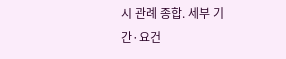시 관례 종합. 세부 기간·요건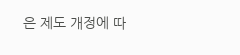은 제도 개정에 따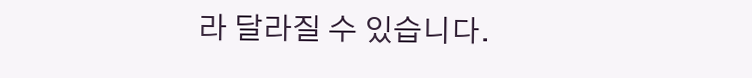라 달라질 수 있습니다.